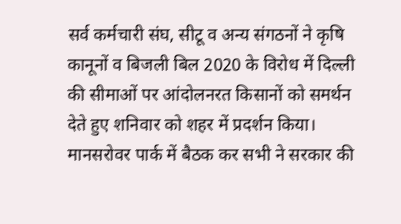सर्व कर्मचारी संघ, सीटू व अन्य संगठनों ने कृषि कानूनों व बिजली बिल 2020 के विरोध में दिल्ली की सीमाओं पर आंदोलनरत किसानों को समर्थन देते हुए शनिवार को शहर में प्रदर्शन किया। मानसरोवर पार्क में बैठक कर सभी ने सरकार की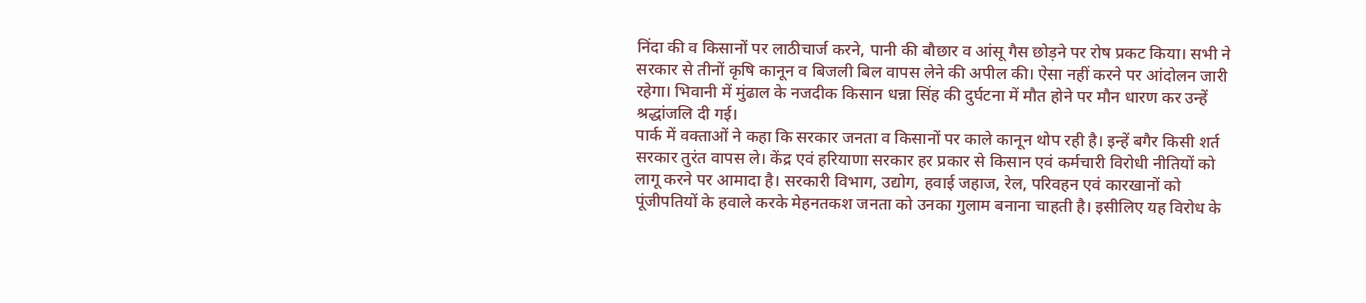निंदा की व किसानों पर लाठीचार्ज करने, पानी की बौछार व आंसू गैस छोड़ने पर रोष प्रकट किया। सभी ने सरकार से तीनों कृषि कानून व बिजली बिल वापस लेने की अपील की। ऐसा नहीं करने पर आंदोलन जारी रहेगा। भिवानी में मुंढाल के नजदीक किसान धन्ना सिंह की दुर्घटना में मौत होने पर मौन धारण कर उन्हें श्रद्धांजलि दी गई।
पार्क में वक्ताओं ने कहा कि सरकार जनता व किसानों पर काले कानून थोप रही है। इन्हें बगैर किसी शर्त सरकार तुरंत वापस ले। केंद्र एवं हरियाणा सरकार हर प्रकार से किसान एवं कर्मचारी विरोधी नीतियों को लागू करने पर आमादा है। सरकारी विभाग, उद्योग, हवाई जहाज, रेल, परिवहन एवं कारखानों को पूंजीपतियों के हवाले करके मेहनतकश जनता को उनका गुलाम बनाना चाहती है। इसीलिए यह विरोध के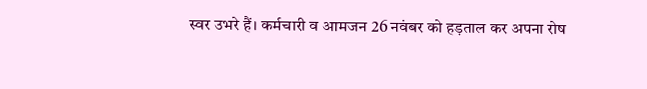स्वर उभरे हैं। कर्मचारी व आमजन 26 नवंबर को हड़ताल कर अपना रोष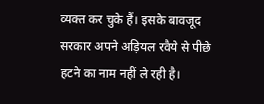व्यक्त कर चुके हैं। इसके बावजूद सरकार अपने अड़ियल रवैये से पीछे हटने का नाम नहीं ले रही है।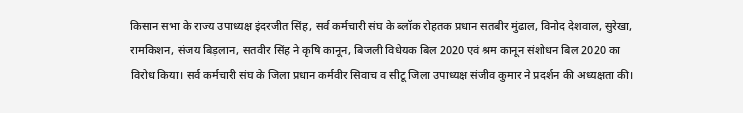किसान सभा के राज्य उपाध्यक्ष इंदरजीत सिंह, सर्व कर्मचारी संघ के ब्लॉक रोहतक प्रधान सतबीर मुंढाल, विनोद देशवाल, सुरेखा, रामकिशन, संजय बिड़लान, सतवीर सिंह ने कृषि कानून, बिजली विधेयक बिल 2020 एवं श्रम कानून संशोधन बिल 2020 का विरोध किया। सर्व कर्मचारी संघ के जिला प्रधान कर्मवीर सिवाच व सीटू जिला उपाध्यक्ष संजीव कुमार ने प्रदर्शन की अध्यक्षता की।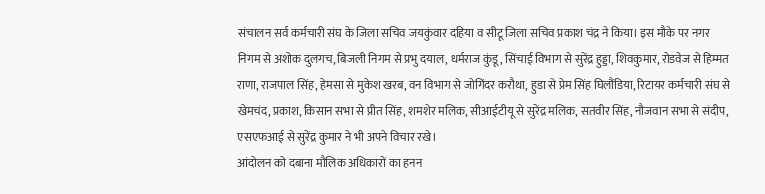संचालन सर्व कर्मचारी संघ के जिला सचिव जयकुंवार दहिया व सीटू जिला सचिव प्रकाश चंद्र ने किया। इस मौके पर नगर निगम से अशोक दुलगच, बिजली निगम से प्रभु दयाल, धर्मराज कुंडू, सिंचाई विभाग से सुरेंद्र हुड्डा, शिवकुमार, रोडवेज से हिम्मत राणा, राजपाल सिंह, हेमसा से मुकेश खरब, वन विभाग से जोगिंदर करौथा, हुडा से प्रेम सिंह घिलौंडिया, रिटायर कर्मचारी संघ से खेमचंद, प्रकाश, किसान सभा से प्रीत सिंह, शमशेर मलिक, सीआईटीयू से सुरेंद्र मलिक, सतवीर सिंह, नौजवान सभा से संदीप, एसएफआई से सुरेंद्र कुमार ने भी अपने विचार रखे।
आंदोलन को दबाना मौलिक अधिकारों का हनन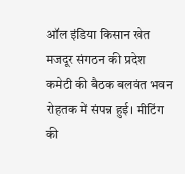ऑल इंडिया किसान खेत मजदूर संगठन की प्रदेश कमेटी की बैठक बलवंत भवन रोहतक में संपन्न हुई। मीटिंग की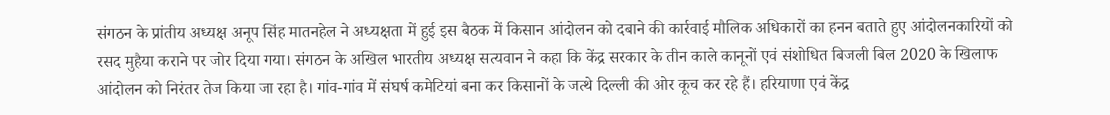संगठन के प्रांतीय अध्यक्ष अनूप सिंह मातनहेल ने अध्यक्षता में हुई इस बैठक में किसान आंदोलन को दबाने की कार्रवाई मौलिक अधिकारों का हनन बताते हुए आंदोलनकारियों को रसद मुहैया कराने पर जोर दिया गया। संगठन के अखिल भारतीय अध्यक्ष सत्यवान ने कहा कि केंद्र सरकार के तीन काले कानूनों एवं संशोधित बिजली बिल 2020 के खिलाफ आंदोलन को निरंतर तेज किया जा रहा है। गांव-गांव में संघर्ष कमेटियां बना कर किसानों के जत्थे दिल्ली की ओर कूच कर रहे हैं। हरियाणा एवं केंद्र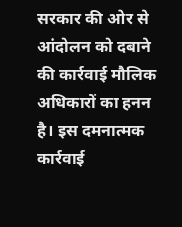सरकार की ओर से आंदोलन को दबाने की कार्रवाई मौलिक अधिकारों का हनन है। इस दमनात्मक कार्रवाई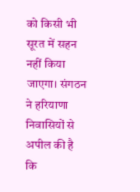को किसी भी सूरत में सहन नहीं किया जाएगा। संगठन ने हरियाणा निवासियों से अपील की है कि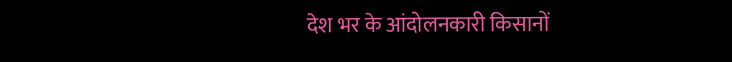देश भर के आंदोलनकारी किसानों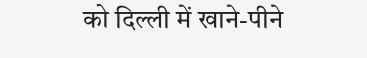को दिल्ली में खाने-पीने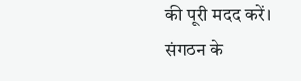की पूरी मदद करें। संगठन के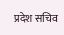प्रदेश सचिव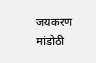जयकरण मांडोठी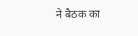ने बैठक का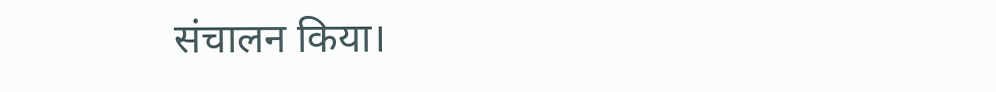संचालन किया।